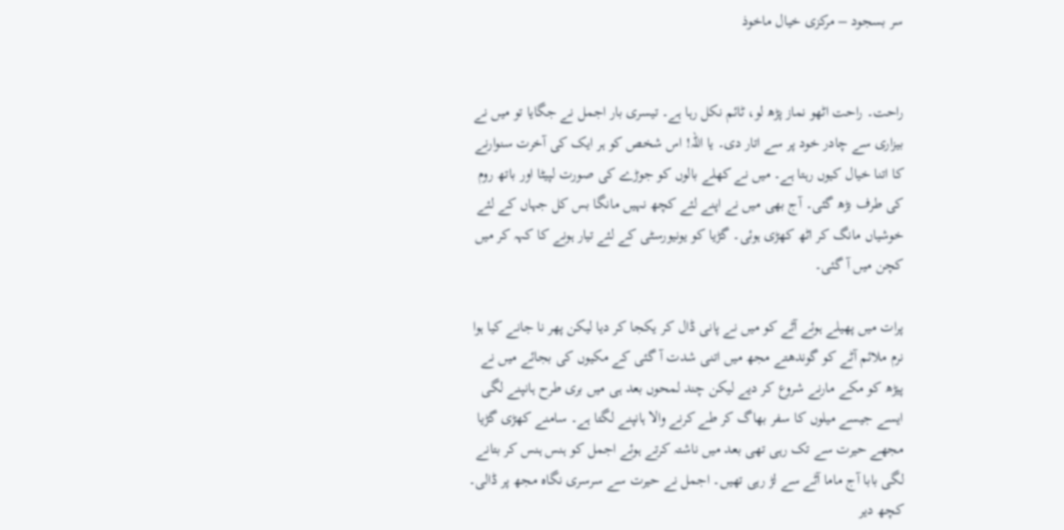سر بسجود – مرکزی خیال ماخوذ


راحت۔ راحت اٹھو نماز پڑھ لو، ٹائم نکل رہا ہے۔ تیسری بار اجمل نے جگایا تو میں نے بیزاری سے چادر خود پر سے اتار دی۔ یا اللہ! اس شخص کو ہر ایک کی آخرت سنوارنے کا اتنا خیال کیوں رہتا ہے۔ میں نے کھلے بالوں کو جوڑے کی صورت لپیٹا اور باتھ روم کی طرف بڑھ گئی۔ آج بھی میں نے اپنے لئے کچھ نہیں مانگا بس کل جہاں کے لئے خوشیاں مانگ کر اٹھ کھڑی ہوئی۔ گڑیا کو یونیورسٹی کے لئے تیار ہونے کا کہہ کر میں کچن میں آ گئی۔

پرات میں پھیلے ہوئے آٹے کو میں نے پانی ڈال کر یکجا کر دیا لیکن پھر نا جانے کیا ہوا نرم ملائم آٹے کو گوندھتے مجھ میں اتنی شدت آ گئی کے مکیوں کی بجائے میں نے پیڑھ کو مکے مارنے شروع کر دیے لیکن چند لمحوں بعد ہی میں بری طرح ہانپنے لگی ایسے جیسے میلوں کا سفر بھاگ کر طے کرنے والا ہانپنے لگتا ہے۔ سامنے کھڑی گڑیا مجھے حیرت سے تک رہی تھی بعد میں ناشتہ کرتے ہوئے اجمل کو ہنس ہنس کر بتانے لگی بابا آج ماما آٹے سے لڑ رہی تھیں۔ اجمل نے حیرت سے سرسری نگاہ مجھ پر ڈالی۔ کچھ دیر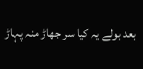بعد بولے یہ کیا سر جھاڑ منہ پہاڑ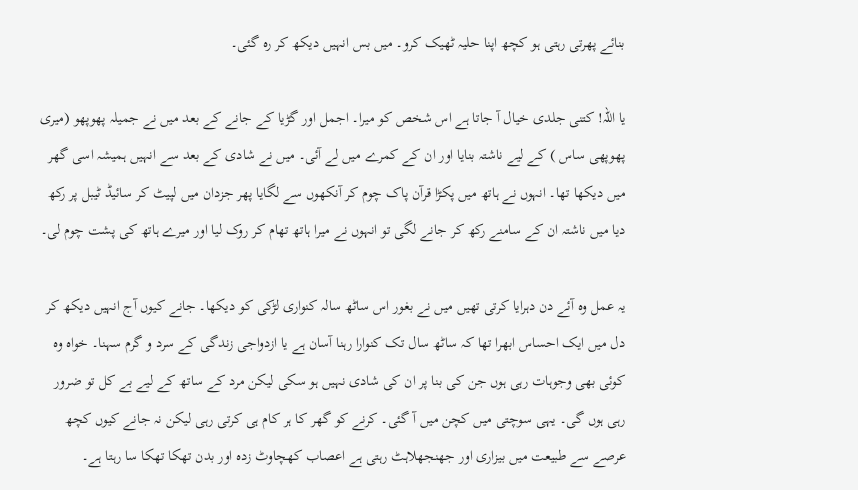بنائے پھرتی رہتی ہو کچھ اپنا حلیہ ٹھیک کرو۔ میں بس انہیں دیکھ کر رہ گئی۔

یا اللہ! کتنی جلدی خیال آ جاتا ہے اس شخص کو میرا۔ اجمل اور گڑیا کے جانے کے بعد میں نے جمیلہ پھوپھو (میری پھوپھی ساس ) کے لیے ناشتہ بنایا اور ان کے کمرے میں لے آئی۔ میں نے شادی کے بعد سے انہیں ہمیشہ اسی گھر میں دیکھا تھا۔ انہوں نے ہاتھ میں پکڑا قرآن پاک چوم کر آنکھوں سے لگایا پھر جزدان میں لپیٹ کر سائیڈ ٹیبل پر رکھ دیا میں ناشتہ ان کے سامنے رکھ کر جانے لگی تو انہوں نے میرا ہاتھ تھام کر روک لیا اور میرے ہاتھ کی پشت چوم لی۔

یہ عمل وہ آئے دن دہرایا کرتی تھیں میں نے بغور اس ساٹھ سالہ کنواری لڑکی کو دیکھا۔ جانے کیوں آج انہیں دیکھ کر دل میں ایک احساس ابھرا تھا کہ ساٹھ سال تک کنوارا رہنا آسان ہے یا ازدواجی زندگی کے سرد و گرم سہنا۔ خواہ وہ کوئی بھی وجوہات رہی ہوں جن کی بنا پر ان کی شادی نہیں ہو سکی لیکن مرد کے ساتھ کے لیے بے کل تو ضرور رہی ہوں گی۔ یہی سوچتی میں کچن میں آ گئی۔ کرنے کو گھر کا ہر کام ہی کرتی رہی لیکن نہ جانے کیوں کچھ عرصے سے طبیعت میں بیزاری اور جھنجھلاہٹ رہتی ہے اعصاب کھچاوٹ زدہ اور بدن تھکا تھکا سا رہتا ہے۔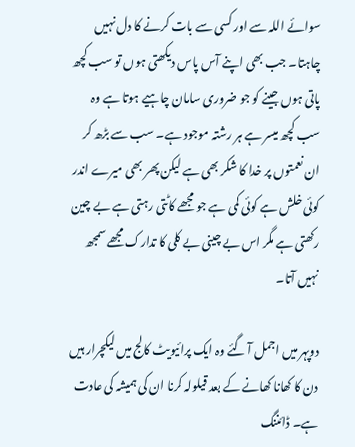سوائے اللہ سے اور کسی سے بات کرنے کا دل نہیں چاہتا۔ جب بھی اپنے آس پاس دیکھتی ہوں تو سب کچھ پاتی ہوں جینے کو جو ضروری سامان چاہیے ہوتا ہے وہ سب کچھ میسر ہے ہر رشتہ موجود ہے۔ سب سے بڑھ کر ان نعمتوں پر خدا کا شکر بھی ہے لیکن پھر بھی میرے اندر کوئی خلش ہے کوئی کمی ہے جو مجھے کاٹتی رہتی ہے بے چین رکھتی ہے مگر اس بے چینی بے کلی کا تدارک مجھے سمجھ نہیں آتا۔

دوپہر میں اجمل آ گئے وہ ایک پرائیویٹ کالج میں لیکچرار ہیں دن کا کھانا کھانے کے بعد قیلولہ کرنا ان کی ہمیشہ کی عادت ہے۔ ڈائننگ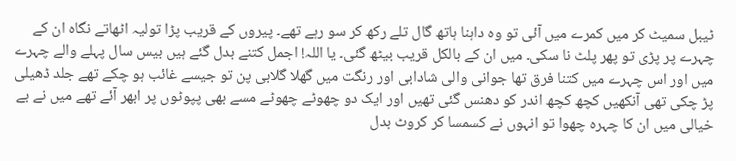ٹیبل سمیٹ کر میں کمرے میں آئی تو وہ داہنا ہاتھ گال تلے رکھ کر سو رہے تھے۔ پیروں کے قریب پڑا تولیہ اٹھاتے نگاہ ان کے چہرے پر پڑی تو پھر پلٹ نا سکی۔ میں ان کے بالکل قریب بیٹھ گئی۔ یا اللہ! اجمل کتنے بدل گئے ہیں بیس سال پہلے والے چہرے میں اور اس چہرے میں کتنا فرق تھا جوانی والی شادابی اور رنگت میں گھلا گلابی پن تو جیسے غائب ہو چکے تھے جلد ڈھیلی پڑ چکی تھی آنکھیں کچھ کچھ اندر کو دھنس گئی تھیں اور ایک دو چھوٹے چھوٹے مسے بھی پپوٹوں پر ابھر آئے تھے میں نے بے خیالی میں ان کا چہرہ چھوا تو انہوں نے کسمسا کر کروٹ بدل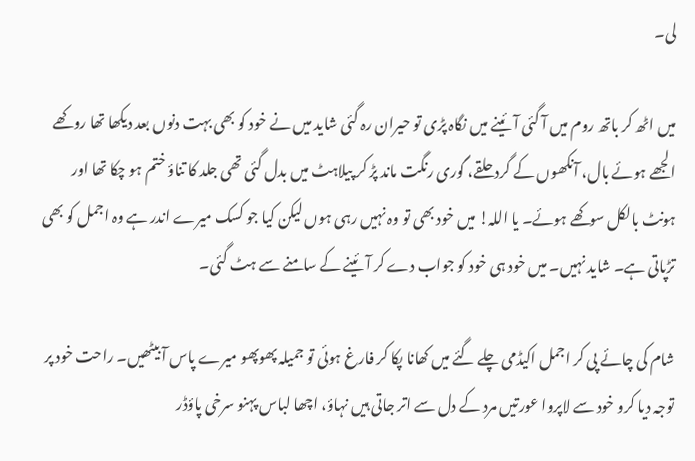لی۔

میں اٹھ کر باتھ روم میں آ گئی آئینے میں نگاہ پڑی تو حیران رہ گئی شاید میں نے خود کو بھی بہت دنوں بعد دیکھا تھا روکھے الجھے ہوئے بال، آنکھوں کے گرد حلقے، گوری رنگت ماند پڑ کر پیلاہٹ میں بدل گئی تھی جلد کا تناؤ ختم ہو چکا تھا اور ہونٹ بالکل سوکھے ہوئے۔ یا اللہ! میں خود بھی تو وہ نہیں رہی ہوں لیکن کیا جو کسک میرے اندر ہے وہ اجمل کو بھی تڑپاتی ہے۔ شاید نہیں۔ میں خود ہی خود کو جواب دے کر آئینے کے سامنے سے ہٹ گئی۔

شام کی چائے پی کر اجمل اکیڈمی چلے گئے میں کھانا پکا کر فارغ ہوئی تو جمیلہ پھوپھو میرے پاس آ بیٹھیں۔ راحت خود پر توجہ دیا کرو خود سے لاپروا عورتیں مرد کے دل سے اتر جاتی ہیں نہاؤ، اچھا لباس پہنو سرخی پاؤڈر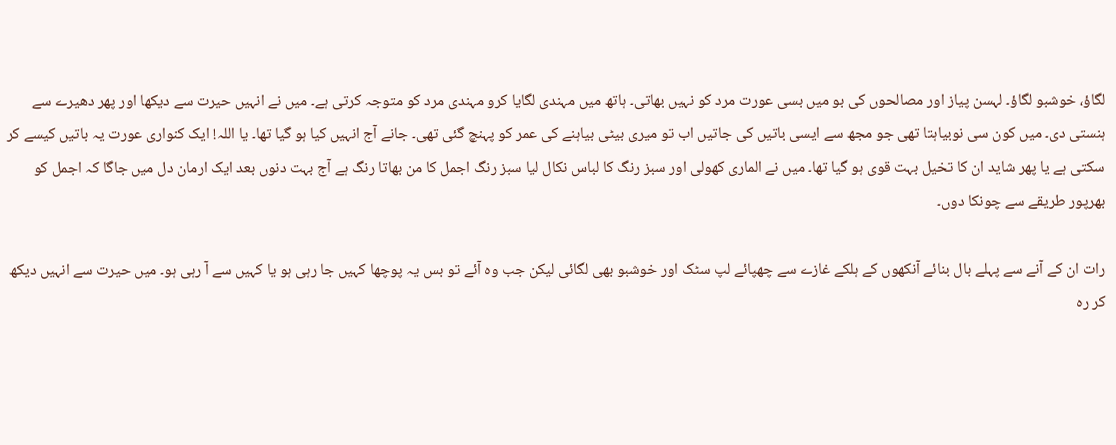لگاؤ، خوشبو لگاؤ۔ لہسن پیاز اور مصالحوں کی بو میں بسی عورت مرد کو نہیں بھاتی۔ ہاتھ میں مہندی لگایا کرو مہندی مرد کو متوجہ کرتی ہے۔ میں نے انہیں حیرت سے دیکھا اور پھر دھیرے سے ہنستی دی۔ میں کون سی نوبیاہتا تھی جو مجھ سے ایسی باتیں کی جاتیں اب تو میری بیٹی بیاہنے کی عمر کو پہنچ گئی تھی۔ جانے آج انہیں کیا ہو گیا تھا۔ یا اللہ! ایک کنواری عورت یہ باتیں کیسے کر سکتی ہے یا پھر شاید ان کا تخیل بہت قوی ہو گیا تھا۔ میں نے الماری کھولی اور سبز رنگ کا لباس نکال لیا سبز رنگ اجمل کا من بھاتا رنگ ہے آج بہت دنوں بعد ایک ارمان دل میں جاگا کہ اجمل کو بھرپور طریقے سے چونکا دوں۔

رات ان کے آنے سے پہلے بال بنائے آنکھوں کے ہلکے غازے سے چھپائے لپ سٹک اور خوشبو بھی لگائی لیکن جب وہ آئے تو بس یہ پوچھا کہیں جا رہی ہو یا کہیں سے آ رہی ہو۔ میں حیرت سے انہیں دیکھ کر رہ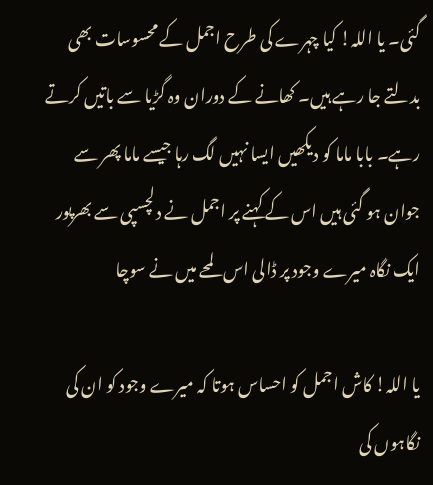گئی۔ یا اللہ! کیا چہرے کی طرح اجمل کے محسوسات بھی بدلتے جا رہے ہیں۔ کھانے کے دوران وہ گڑیا سے باتیں کرتے رہے۔ بابا ماما کو دیکھیں ایسا نہیں لگ رہا جیسے ماما پھر سے جوان ہو گئی ہیں اس کے کہنے پر اجمل نے دلچسپی سے بھرپور ایک نگاہ میرے وجود پر ڈالی اس لمحے میں نے سوچا

یا اللہ! کاش اجمل کو احساس ہوتا کہ میرے وجود کو ان کی نگاہوں کی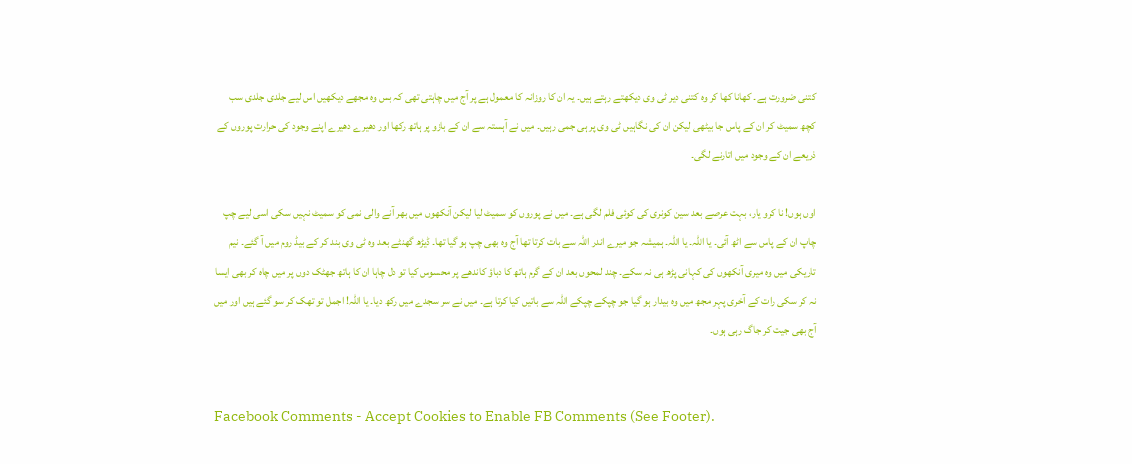کتنی ضرورت ہے۔ کھانا کھا کر وہ کتنی دیر ٹی وی دیکھتے رہتے ہیں۔ یہ ان کا روزانہ کا معمول ہے پر آج میں چاہتی تھی کہ بس وہ مجھے دیکھیں اس لیے جلدی جلدی سب کچھ سمیٹ کر ان کے پاس جا بیٹھی لیکن ان کی نگاہیں ٹی وی پر ہی جمی رہیں۔ میں نے آہستہ سے ان کے بازو پر ہاتھ رکھا اور دھیرے دھیرے اپنے وجود کی حرارت پوروں کے ذریعے ان کے وجود میں اتارنے لگی۔

اوں ہوں! نا کرو یار، بہت عرصے بعد سین کونری کی کوئی فلم لگی ہے۔ میں نے پوروں کو سمیٹ لیا لیکن آنکھوں میں بھر آنے والی نمی کو سمیٹ نہیں سکی اسی لیے چپ چاپ ان کے پاس سے اٹھ آئی۔ یا اللہ۔ یا اللہ۔ ہمیشہ جو میرے اندر اللہ سے بات کرتا تھا آج وہ بھی چپ ہو گیا تھا۔ ڈیڑھ گھنٹے بعد وہ ٹی وی بند کر کے بیڈ روم میں آ گئے۔ نیم تاریکی میں وہ میری آنکھوں کی کہانی پڑھ ہی نہ سکے۔ چند لمحوں بعد ان کے گرم ہاتھ کا دباؤ کاندھے پر محسوس کیا تو دل چاہا ان کا ہاتھ جھٹک دوں پر میں چاہ کر بھی ایسا نہ کر سکی رات کے آخری پہر مجھ میں وہ بیدار ہو گیا جو چپکے چپکے اللہ سے باتیں کیا کرتا ہے۔ میں نے سر سجدے میں رکھ دیا۔ یا اللہ! اجمل تو تھک کر سو گئے ہیں اور میں آج بھی جیت کر جاگ رہی ہوں۔


Facebook Comments - Accept Cookies to Enable FB Comments (See Footer).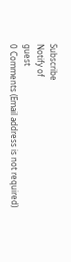Subscribe
Notify of
guest
0 Comments (Email address is not required)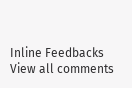Inline Feedbacks
View all comments